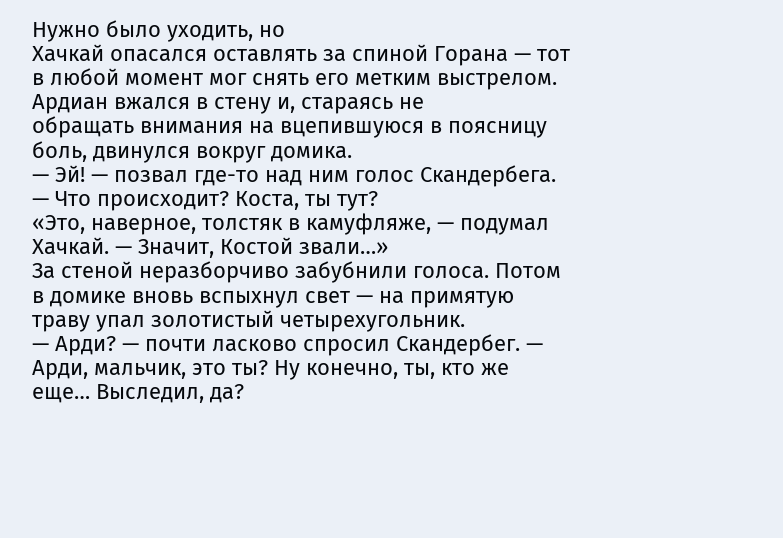Нужно было уходить, но
Хачкай опасался оставлять за спиной Горана — тот в любой момент мог снять его метким выстрелом. Ардиан вжался в стену и, стараясь не
обращать внимания на вцепившуюся в поясницу боль, двинулся вокруг домика.
— Эй! — позвал где-то над ним голос Скандербега. — Что происходит? Коста, ты тут?
«Это, наверное, толстяк в камуфляже, — подумал Хачкай. — Значит, Костой звали…»
За стеной неразборчиво забубнили голоса. Потом в домике вновь вспыхнул свет — на примятую траву упал золотистый четырехугольник.
— Арди? — почти ласково спросил Скандербег. — Арди, мальчик, это ты? Ну конечно, ты, кто же еще… Выследил, да?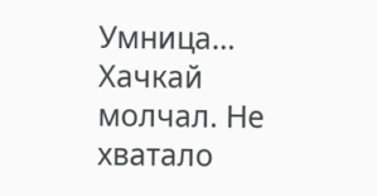Умница…
Хачкай молчал. Не хватало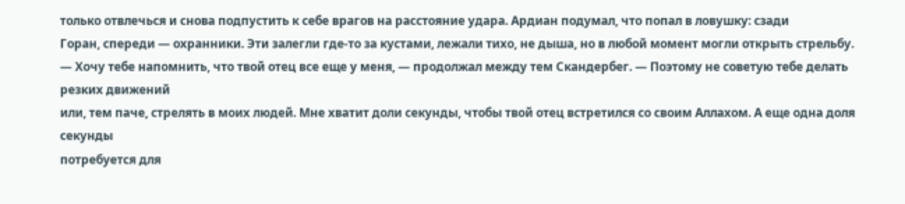только отвлечься и снова подпустить к себе врагов на расстояние удара. Ардиан подумал, что попал в ловушку: сзади
Горан, спереди — охранники. Эти залегли где-то за кустами, лежали тихо, не дыша, но в любой момент могли открыть стрельбу.
— Хочу тебе напомнить, что твой отец все еще у меня, — продолжал между тем Скандербег. — Поэтому не советую тебе делать резких движений
или, тем паче, стрелять в моих людей. Мне хватит доли секунды, чтобы твой отец встретился со своим Аллахом. А еще одна доля секунды
потребуется для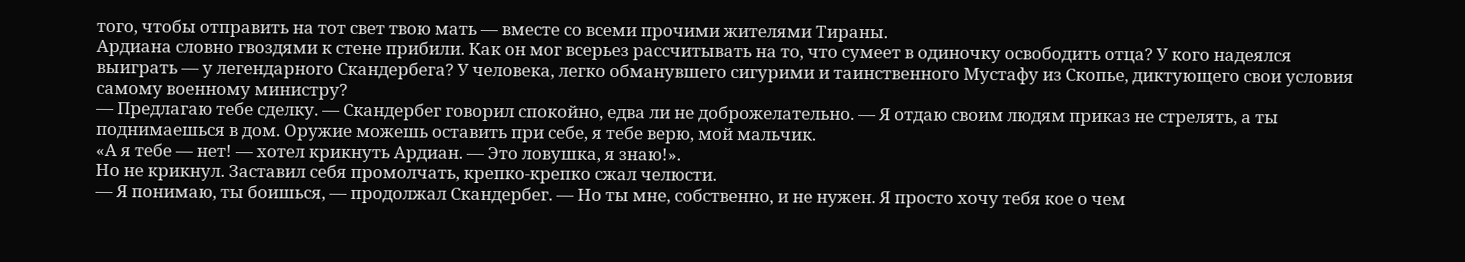того, чтобы отправить на тот свет твою мать — вместе со всеми прочими жителями Тираны.
Ардиана словно гвоздями к стене прибили. Как он мог всерьез рассчитывать на то, что сумеет в одиночку освободить отца? У кого надеялся
выиграть — у легендарного Скандербега? У человека, легко обманувшего сигурими и таинственного Мустафу из Скопье, диктующего свои условия
самому военному министру?
— Предлагаю тебе сделку. — Скандербег говорил спокойно, едва ли не доброжелательно. — Я отдаю своим людям приказ не стрелять, а ты
поднимаешься в дом. Оружие можешь оставить при себе, я тебе верю, мой мальчик.
«А я тебе — нет! — хотел крикнуть Ардиан. — Это ловушка, я знаю!».
Но не крикнул. Заставил себя промолчать, крепко-крепко сжал челюсти.
— Я понимаю, ты боишься, — продолжал Скандербег. — Но ты мне, собственно, и не нужен. Я просто хочу тебя кое о чем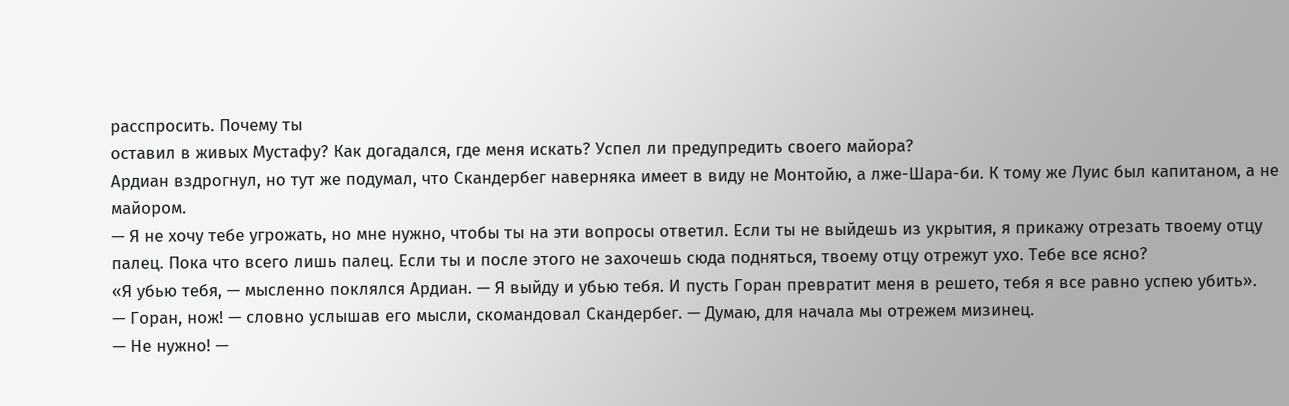расспросить. Почему ты
оставил в живых Мустафу? Как догадался, где меня искать? Успел ли предупредить своего майора?
Ардиан вздрогнул, но тут же подумал, что Скандербег наверняка имеет в виду не Монтойю, а лже-Шара-би. К тому же Луис был капитаном, а не
майором.
— Я не хочу тебе угрожать, но мне нужно, чтобы ты на эти вопросы ответил. Если ты не выйдешь из укрытия, я прикажу отрезать твоему отцу
палец. Пока что всего лишь палец. Если ты и после этого не захочешь сюда подняться, твоему отцу отрежут ухо. Тебе все ясно?
«Я убью тебя, — мысленно поклялся Ардиан. — Я выйду и убью тебя. И пусть Горан превратит меня в решето, тебя я все равно успею убить».
— Горан, нож! — словно услышав его мысли, скомандовал Скандербег. — Думаю, для начала мы отрежем мизинец.
— Не нужно! —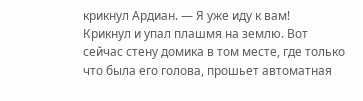крикнул Ардиан. — Я уже иду к вам!
Крикнул и упал плашмя на землю. Вот сейчас стену домика в том месте, где только что была его голова, прошьет автоматная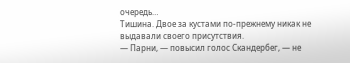очередь…
Тишина. Двое за кустами по-прежнему никак не выдавали своего присутствия.
— Парни, — повысил голос Скандербег, — не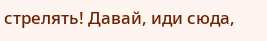стрелять! Давай, иди сюда,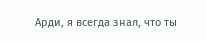Арди, я всегда знал, что ты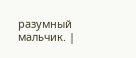разумный мальчик. |